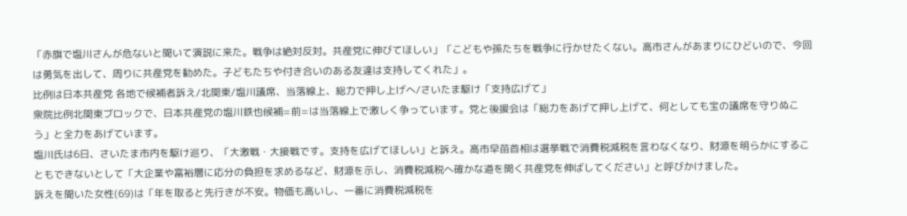「赤旗で塩川さんが危ないと聞いて演説に来た。戦争は絶対反対。共産党に伸びてほしい」「こどもや孫たちを戦争に行かせたくない。高市さんがあまりにひどいので、今回は勇気を出して、周りに共産党を勧めた。子どもたちや付き合いのある友達は支持してくれた」。
比例は日本共産党 各地で候補者訴え/北関東/塩川議席、当落線上、総力で押し上げへ/さいたま駆け「支持広げて」
衆院比例北関東ブロックで、日本共産党の塩川鉄也候補=前=は当落線上で激しく争っています。党と後援会は「総力をあげて押し上げて、何としても宝の議席を守りぬこう」と全力をあげています。
塩川氏は6日、さいたま市内を駆け巡り、「大激戦・大接戦です。支持を広げてほしい」と訴え。高市早苗首相は選挙戦で消費税減税を言わなくなり、財源を明らかにすることもできないとして「大企業や富裕層に応分の負担を求めるなど、財源を示し、消費税減税へ確かな道を開く共産党を伸ばしてください」と呼びかけました。
訴えを聞いた女性(69)は「年を取ると先行きが不安。物価も高いし、一番に消費税減税を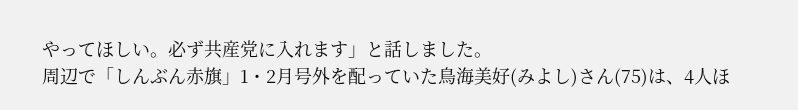やってほしい。必ず共産党に入れます」と話しました。
周辺で「しんぶん赤旗」1・2月号外を配っていた鳥海美好(みよし)さん(75)は、4人ほ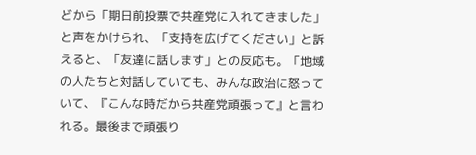どから「期日前投票で共産党に入れてきました」と声をかけられ、「支持を広げてください」と訴えると、「友達に話します」との反応も。「地域の人たちと対話していても、みんな政治に怒っていて、『こんな時だから共産党頑張って』と言われる。最後まで頑張り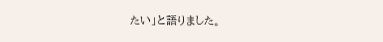たい」と語りました。